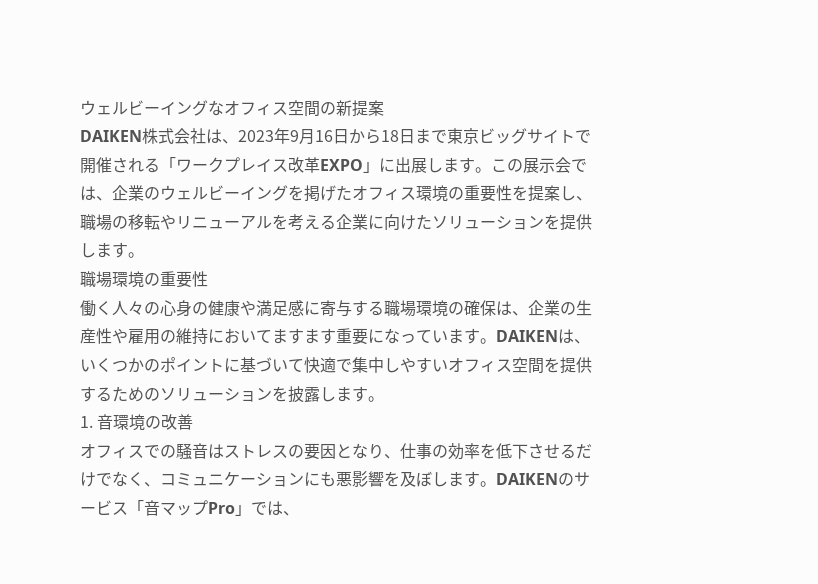ウェルビーイングなオフィス空間の新提案
DAIKEN株式会社は、2023年9月16日から18日まで東京ビッグサイトで開催される「ワークプレイス改革EXPO」に出展します。この展示会では、企業のウェルビーイングを掲げたオフィス環境の重要性を提案し、職場の移転やリニューアルを考える企業に向けたソリューションを提供します。
職場環境の重要性
働く人々の心身の健康や満足感に寄与する職場環境の確保は、企業の生産性や雇用の維持においてますます重要になっています。DAIKENは、いくつかのポイントに基づいて快適で集中しやすいオフィス空間を提供するためのソリューションを披露します。
1. 音環境の改善
オフィスでの騒音はストレスの要因となり、仕事の効率を低下させるだけでなく、コミュニケーションにも悪影響を及ぼします。DAIKENのサービス「音マップPro」では、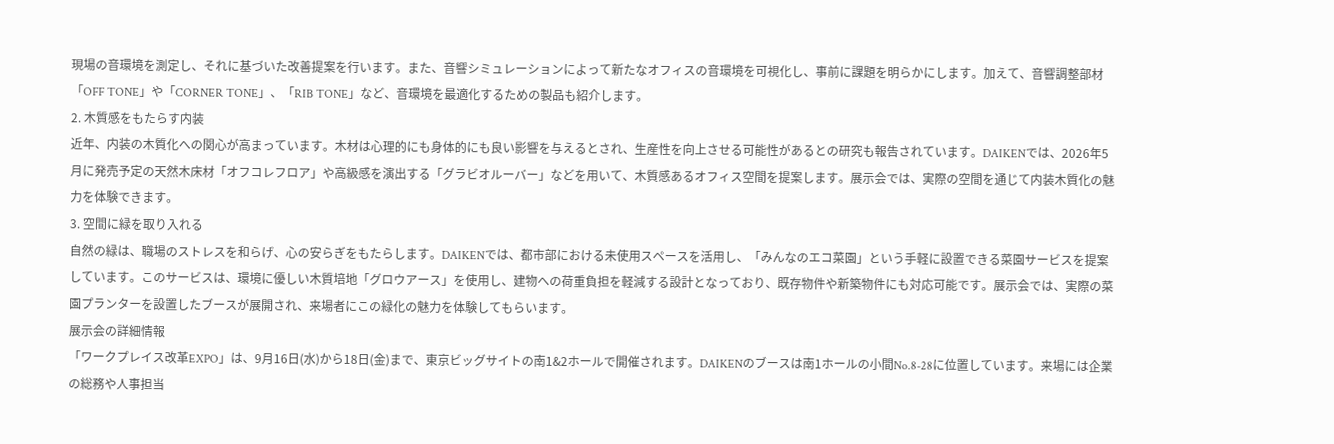現場の音環境を測定し、それに基づいた改善提案を行います。また、音響シミュレーションによって新たなオフィスの音環境を可視化し、事前に課題を明らかにします。加えて、音響調整部材「OFF TONE」や「CORNER TONE」、「RIB TONE」など、音環境を最適化するための製品も紹介します。
2. 木質感をもたらす内装
近年、内装の木質化への関心が高まっています。木材は心理的にも身体的にも良い影響を与えるとされ、生産性を向上させる可能性があるとの研究も報告されています。DAIKENでは、2026年5月に発売予定の天然木床材「オフコレフロア」や高級感を演出する「グラビオルーバー」などを用いて、木質感あるオフィス空間を提案します。展示会では、実際の空間を通じて内装木質化の魅力を体験できます。
3. 空間に緑を取り入れる
自然の緑は、職場のストレスを和らげ、心の安らぎをもたらします。DAIKENでは、都市部における未使用スペースを活用し、「みんなのエコ菜園」という手軽に設置できる菜園サービスを提案しています。このサービスは、環境に優しい木質培地「グロウアース」を使用し、建物への荷重負担を軽減する設計となっており、既存物件や新築物件にも対応可能です。展示会では、実際の菜園プランターを設置したブースが展開され、来場者にこの緑化の魅力を体験してもらいます。
展示会の詳細情報
「ワークプレイス改革EXPO」は、9月16日(水)から18日(金)まで、東京ビッグサイトの南1&2ホールで開催されます。DAIKENのブースは南1ホールの小間No.8-28に位置しています。来場には企業の総務や人事担当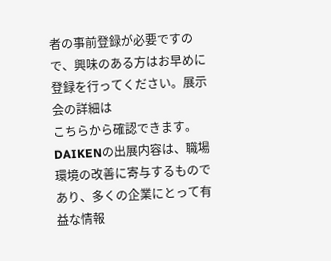者の事前登録が必要ですので、興味のある方はお早めに登録を行ってください。展示会の詳細は
こちらから確認できます。
DAIKENの出展内容は、職場環境の改善に寄与するものであり、多くの企業にとって有益な情報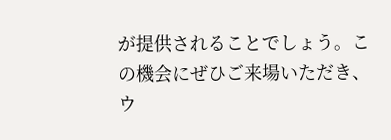が提供されることでしょう。この機会にぜひご来場いただき、ウ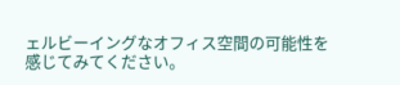ェルビーイングなオフィス空間の可能性を感じてみてください。